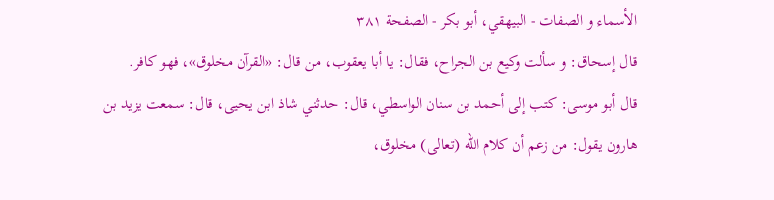الأسماء و الصفات - البيهقي، أبو بكر - الصفحة ٣٨١
قال إسحاق: و سألت وكيع بن الجراح، فقال: يا أبا يعقوب، من قال: «القرآن مخلوق»، فهو كافر.
قال أبو موسى: كتب إلى أحمد بن سنان الواسطي، قال: حدثني شاذ ابن يحيى، قال: سمعت يزيد بن هارون يقول: من زعم أن كلام اللّه (تعالى) مخلوق،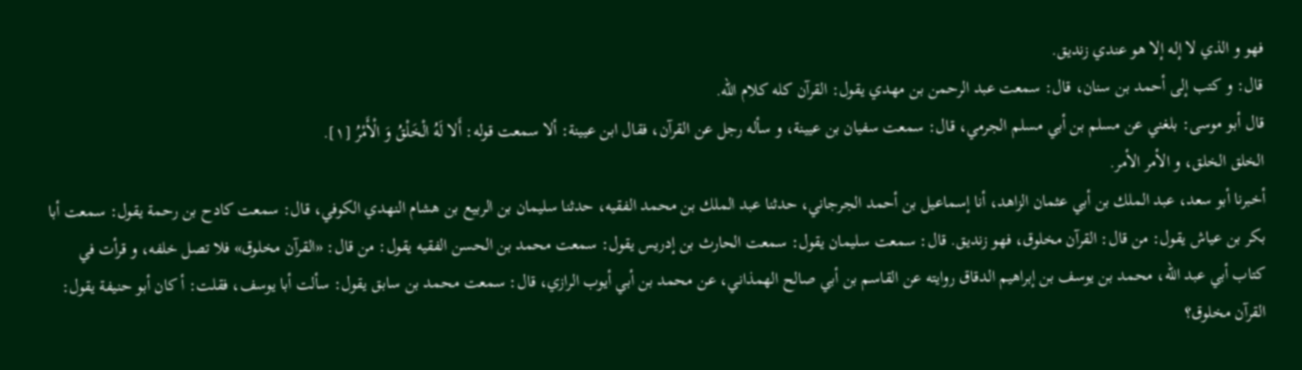فهو و الذي لا إله إلا هو عندي زنديق.
قال: و كتب إلى أحمد بن سنان، قال: سمعت عبد الرحمن بن مهدي يقول: القرآن كله كلام اللّه.
قال أبو موسى: بلغني عن مسلم بن أبي مسلم الجرمي، قال: سمعت سفيان بن عيينة، و سأله رجل عن القرآن، فقال ابن عيينة: ألا سمعت قوله: أَلا لَهُ الْخَلْقُ وَ الْأَمْرُ [١].
الخلق الخلق، و الأمر الأمر.
أخبرنا أبو سعد، عبد الملك بن أبي عثمان الزاهد، أنا إسماعيل بن أحمد الجرجاني، حدثنا عبد الملك بن محمد الفقيه، حدثنا سليمان بن الربيع بن هشام النهدي الكوفي، قال: سمعت كادح بن رحمة يقول: سمعت أبا بكر بن عياش يقول: من قال: القرآن مخلوق، فهو زنديق. قال: سمعت سليمان يقول: سمعت الحارث بن إدريس يقول: سمعت محمد بن الحسن الفقيه يقول: من قال: «القرآن مخلوق» فلا تصل خلفه، و قرأت في كتاب أبي عبد اللّه، محمد بن يوسف بن إبراهيم الدقاق روايته عن القاسم بن أبي صالح الهمذاني، عن محمد بن أبي أيوب الرازي، قال: سمعت محمد بن سابق يقول: سألت أبا يوسف، فقلت: أ كان أبو حنيفة يقول: القرآن مخلوق؟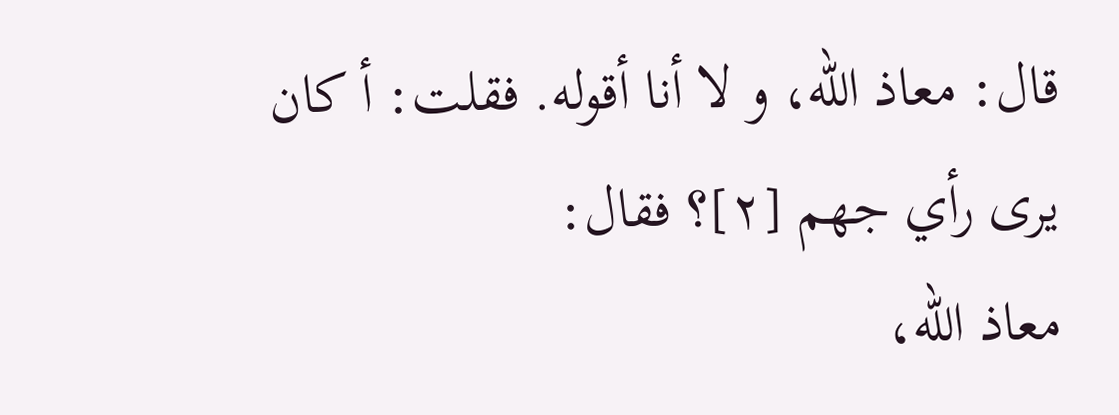قال: معاذ اللّه، و لا أنا أقوله. فقلت: أ كان يرى رأي جهم [٢]؟ فقال:
معاذ اللّه،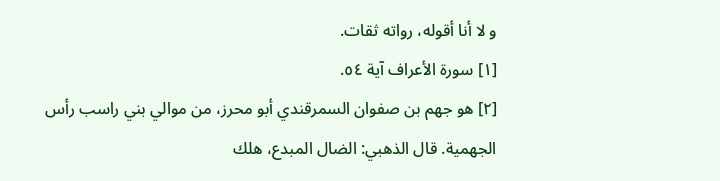و لا أنا أقوله، رواته ثقات.
[١] سورة الأعراف آية ٥٤.
[٢] هو جهم بن صفوان السمرقندي أبو محرز، من موالي بني راسب رأس الجهمية. قال الذهبي: الضال المبدع، هلك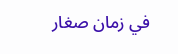في زمان صغار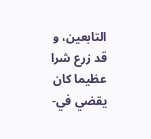التابعين، و قد زرع شرا عظيما كان يقضي في-